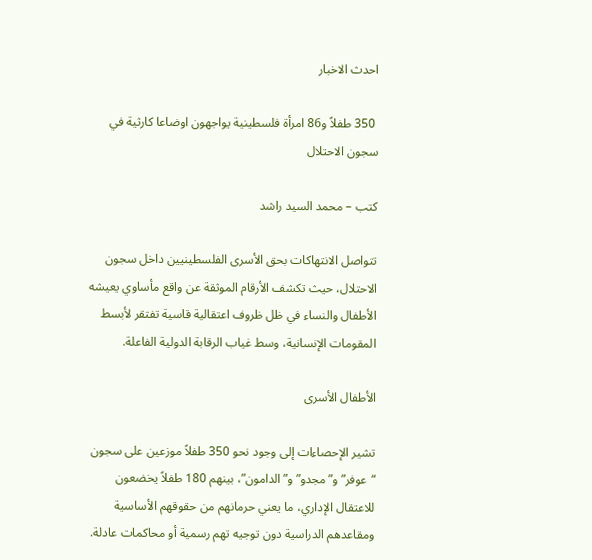احدث الاخبار

 350 طفلاً و86 امرأة فلسطينية يواجهون اوضاعا كارثية في سجون الاحتلال

كتب – محمد السيد راشد

تتواصل الانتهاكات بحق الأسرى الفلسطينيين داخل سجون الاحتلال، حيث تكشف الأرقام الموثقة عن واقع مأساوي يعيشه الأطفال والنساء في ظل ظروف اعتقالية قاسية تفتقر لأبسط المقومات الإنسانية، وسط غياب الرقابة الدولية الفاعلة.

الأطفال الأسرى

تشير الإحصاءات إلى وجود نحو 350 طفلاً موزعين على سجون “عوفر” و”مجدو” و”الدامون”، بينهم 180 طفلاً يخضعون للاعتقال الإداري، ما يعني حرمانهم من حقوقهم الأساسية ومقاعدهم الدراسية دون توجيه تهم رسمية أو محاكمات عادلة.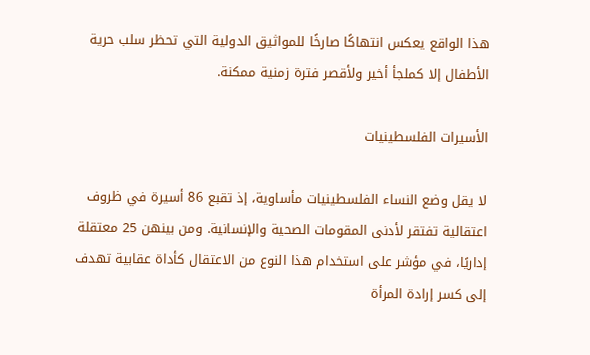هذا الواقع يعكس انتهاكًا صارخًا للمواثيق الدولية التي تحظر سلب حرية الأطفال إلا كملجأ أخير ولأقصر فترة زمنية ممكنة.

الأسيرات الفلسطينيات

لا يقل وضع النساء الفلسطينيات مأساوية، إذ تقبع 86 أسيرة في ظروف اعتقالية تفتقر لأدنى المقومات الصحية والإنسانية. ومن بينهن 25 معتقلة إداريًا، في مؤشر على استخدام هذا النوع من الاعتقال كأداة عقابية تهدف إلى كسر إرادة المرأة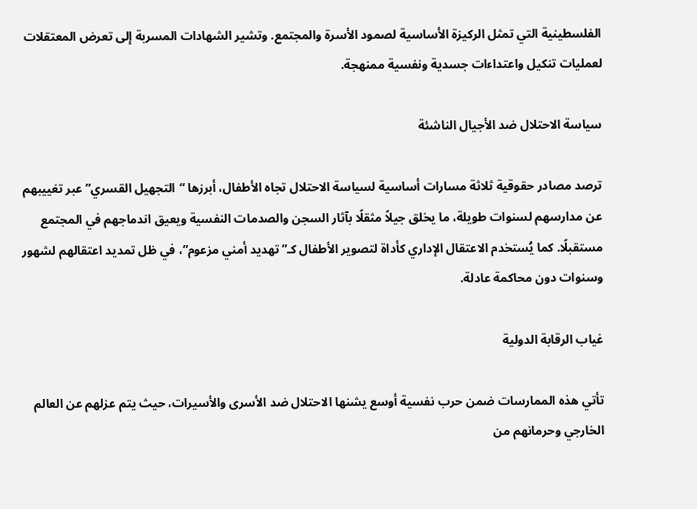الفلسطينية التي تمثل الركيزة الأساسية لصمود الأسرة والمجتمع. وتشير الشهادات المسربة إلى تعرض المعتقلات لعمليات تنكيل واعتداءات جسدية ونفسية ممنهجة.

سياسة الاحتلال ضد الأجيال الناشئة

ترصد مصادر حقوقية ثلاثة مسارات أساسية لسياسة الاحتلال تجاه الأطفال، أبرزها “التجهيل القسري” عبر تغييبهم عن مدارسهم لسنوات طويلة، ما يخلق جيلاً مثقلًا بآثار السجن والصدمات النفسية ويعيق اندماجهم في المجتمع مستقبلًا. كما يُستخدم الاعتقال الإداري كأداة لتصوير الأطفال كـ”تهديد أمني مزعوم”، في ظل تمديد اعتقالهم لشهور وسنوات دون محاكمة عادلة.

غياب الرقابة الدولية

تأتي هذه الممارسات ضمن حرب نفسية أوسع يشنها الاحتلال ضد الأسرى والأسيرات، حيث يتم عزلهم عن العالم الخارجي وحرمانهم من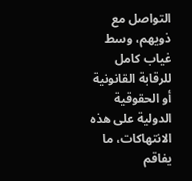التواصل مع ذويهم، وسط غياب كامل للرقابة القانونية أو الحقوقية الدولية على هذه الانتهاكات، ما يفاقم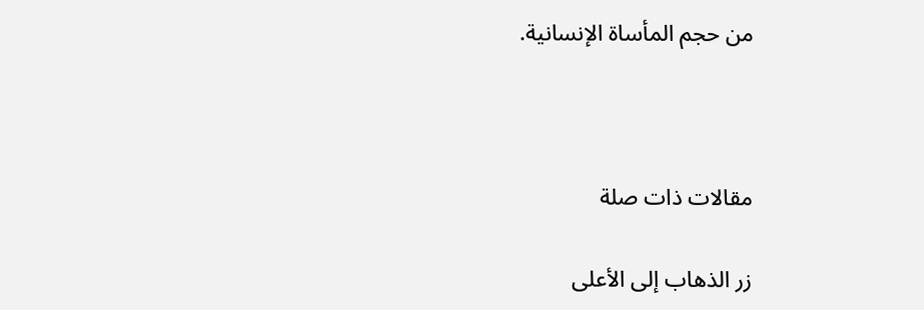من حجم المأساة الإنسانية.



مقالات ذات صلة

زر الذهاب إلى الأعلى